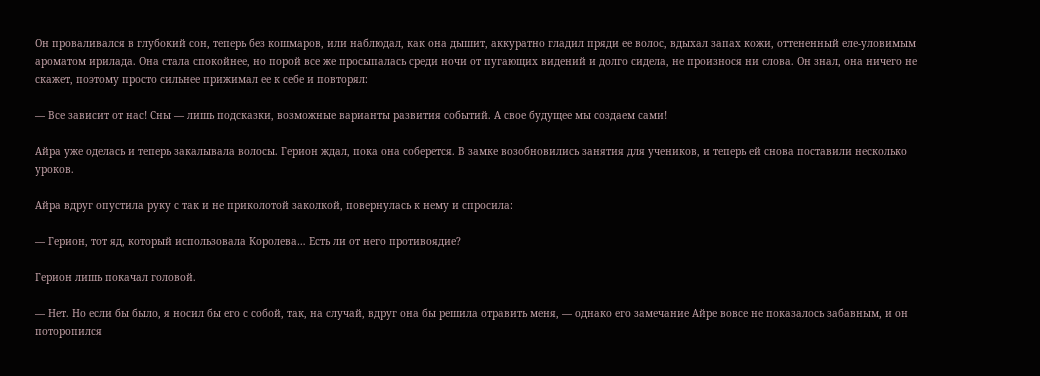Он проваливался в глубокий сон, теперь без кошмаров, или наблюдал, как она дышит, аккуратно гладил пряди ее волос, вдыхал запах кожи, оттененный еле-уловимым ароматом ирилада. Она стала спокойнее, но порой все же просыпалась среди ночи от пугающих видений и долго сидела, не произнося ни слова. Он знал, она ничего не скажет, поэтому просто сильнее прижимал ее к себе и повторял:

— Все зависит от нас! Сны — лишь подсказки, возможные варианты развития событий. А свое будущее мы создаем сами!

Айра уже оделась и теперь закалывала волосы. Герион ждал, пока она соберется. В замке возобновились занятия для учеников, и теперь ей снова поставили несколько уроков.

Айра вдруг опустила руку с так и не приколотой заколкой, повернулась к нему и спросила:

— Герион, тот яд, который использовала Королева… Есть ли от него противоядие?

Герион лишь покачал головой.

— Нет. Но если бы было, я носил бы его с собой, так, на случай, вдруг она бы решила отравить меня, — однако его замечание Айре вовсе не показалось забавным, и он поторопился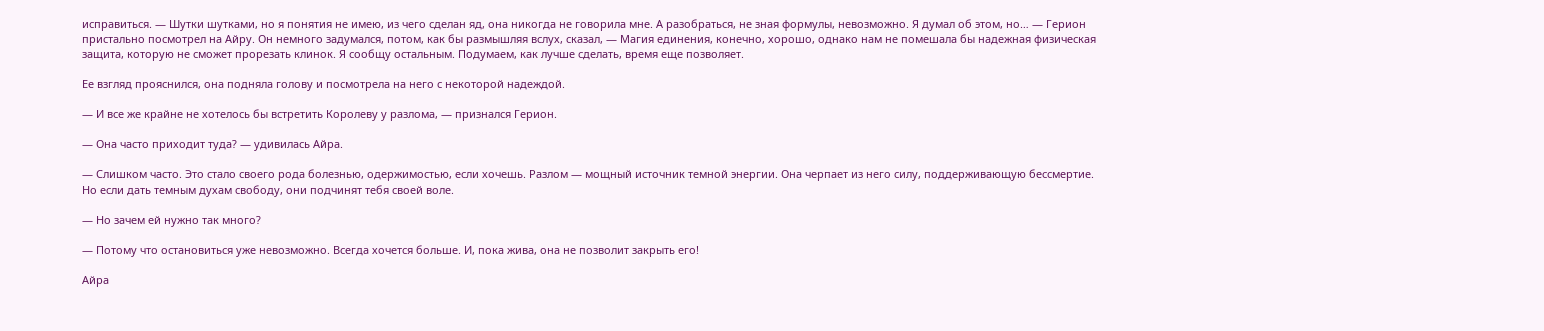исправиться. — Шутки шутками, но я понятия не имею, из чего сделан яд, она никогда не говорила мне. А разобраться, не зная формулы, невозможно. Я думал об этом, но… — Герион пристально посмотрел на Айру. Он немного задумался, потом, как бы размышляя вслух, сказал, — Магия единения, конечно, хорошо, однако нам не помешала бы надежная физическая защита, которую не сможет прорезать клинок. Я сообщу остальным. Подумаем, как лучше сделать, время еще позволяет.

Ее взгляд прояснился, она подняла голову и посмотрела на него с некоторой надеждой.

— И все же крайне не хотелось бы встретить Королеву у разлома, — признался Герион.

— Она часто приходит туда? — удивилась Айра.

— Слишком часто. Это стало своего рода болезнью, одержимостью, если хочешь. Разлом — мощный источник темной энергии. Она черпает из него силу, поддерживающую бессмертие. Но если дать темным духам свободу, они подчинят тебя своей воле.

— Но зачем ей нужно так много?

— Потому что остановиться уже невозможно. Всегда хочется больше. И, пока жива, она не позволит закрыть его!

Айра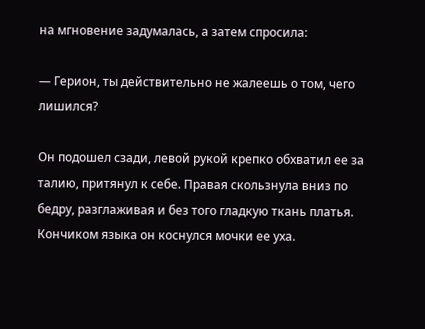на мгновение задумалась, а затем спросила:

— Герион, ты действительно не жалеешь о том, чего лишился?

Он подошел сзади, левой рукой крепко обхватил ее за талию, притянул к себе. Правая скользнула вниз по бедру, разглаживая и без того гладкую ткань платья. Кончиком языка он коснулся мочки ее уха.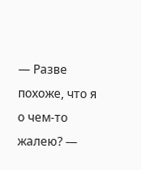— Разве похоже, что я о чем-то жалею? —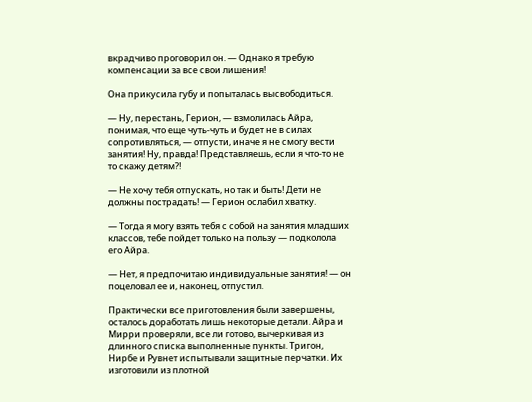вкрадчиво проговорил он. — Однако я требую компенсации за все свои лишения!

Она прикусила губу и попыталась высвободиться.

— Ну, перестань, Герион, — взмолилась Айра, понимая, что еще чуть-чуть и будет не в силах сопротивляться, — отпусти, иначе я не смогу вести занятия! Ну, правда! Представляешь, если я что-то не то скажу детям?!

— Не хочу тебя отпускать, но так и быть! Дети не должны пострадать! — Герион ослабил хватку.

— Тогда я могу взять тебя с собой на занятия младших классов, тебе пойдет только на пользу — подколола его Айра.

— Нет, я предпочитаю индивидуальные занятия! — он поцеловал ее и, наконец, отпустил.

Практически все приготовления были завершены, осталось доработать лишь некоторые детали. Айра и Мирри проверяли, все ли готово, вычеркивая из длинного списка выполненные пункты. Тригон, Нирбе и Рувнет испытывали защитные перчатки. Их изготовили из плотной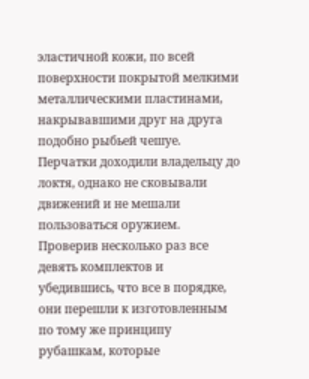эластичной кожи, по всей поверхности покрытой мелкими металлическими пластинами, накрывавшими друг на друга подобно рыбьей чешуе. Перчатки доходили владельцу до локтя, однако не сковывали движений и не мешали пользоваться оружием. Проверив несколько раз все девять комплектов и убедившись, что все в порядке, они перешли к изготовленным по тому же принципу рубашкам, которые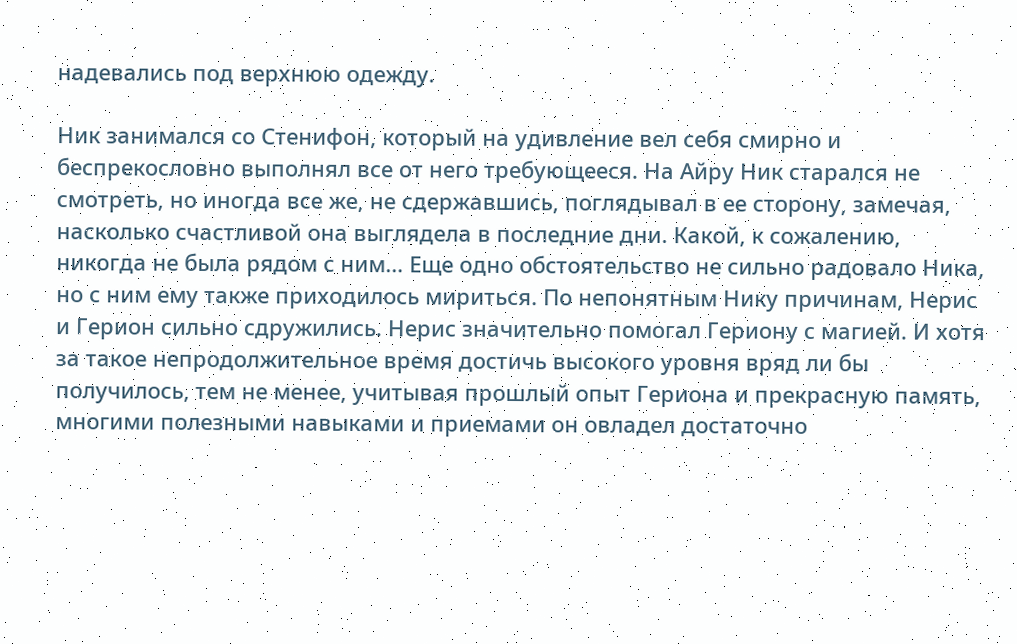надевались под верхнюю одежду.

Ник занимался со Стенифон, который на удивление вел себя смирно и беспрекословно выполнял все от него требующееся. На Айру Ник старался не смотреть, но иногда все же, не сдержавшись, поглядывал в ее сторону, замечая, насколько счастливой она выглядела в последние дни. Какой, к сожалению, никогда не была рядом с ним… Еще одно обстоятельство не сильно радовало Ника, но с ним ему также приходилось мириться. По непонятным Нику причинам, Нерис и Герион сильно сдружились. Нерис значительно помогал Гериону с магией. И хотя за такое непродолжительное время достичь высокого уровня вряд ли бы получилось, тем не менее, учитывая прошлый опыт Гериона и прекрасную память, многими полезными навыками и приемами он овладел достаточно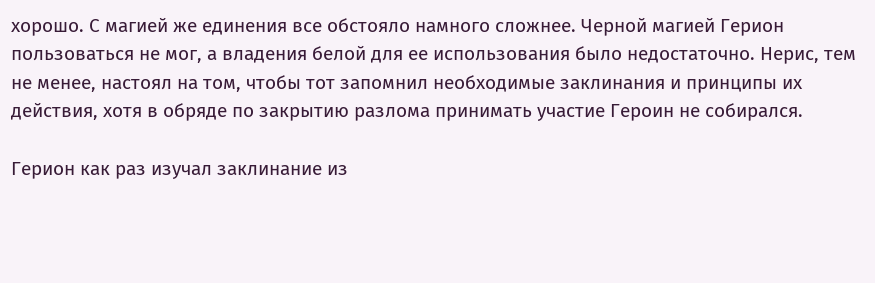хорошо. С магией же единения все обстояло намного сложнее. Черной магией Герион пользоваться не мог, а владения белой для ее использования было недостаточно. Нерис, тем не менее, настоял на том, чтобы тот запомнил необходимые заклинания и принципы их действия, хотя в обряде по закрытию разлома принимать участие Героин не собирался.

Герион как раз изучал заклинание из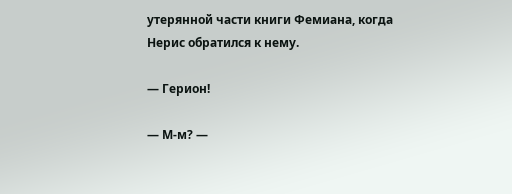утерянной части книги Фемиана, когда Нерис обратился к нему.

— Герион!

— М-м? —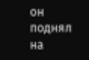он поднял на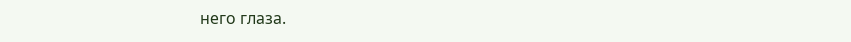него глаза.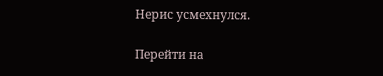Нерис усмехнулся.

Перейти на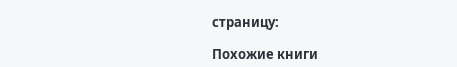страницу:

Похожие книги